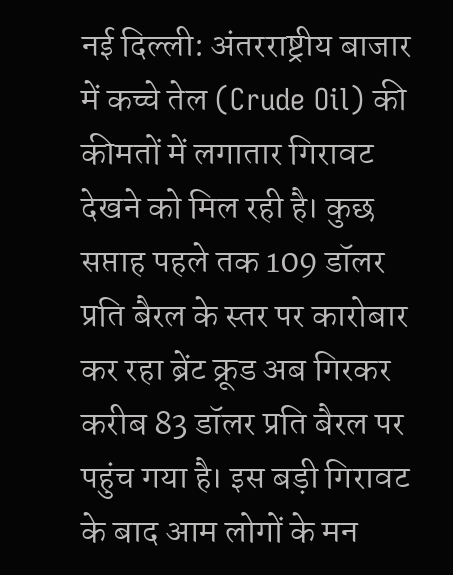नई दिल्ली: अंतरराष्ट्रीय बाजार में कच्चे तेल (Crude Oil) की कीमतों में लगातार गिरावट देखने को मिल रही है। कुछ सप्ताह पहले तक 109 डॉलर प्रति बैरल के स्तर पर कारोबार कर रहा ब्रेंट क्रूड अब गिरकर करीब 83 डॉलर प्रति बैरल पर पहुंच गया है। इस बड़ी गिरावट के बाद आम लोगों के मन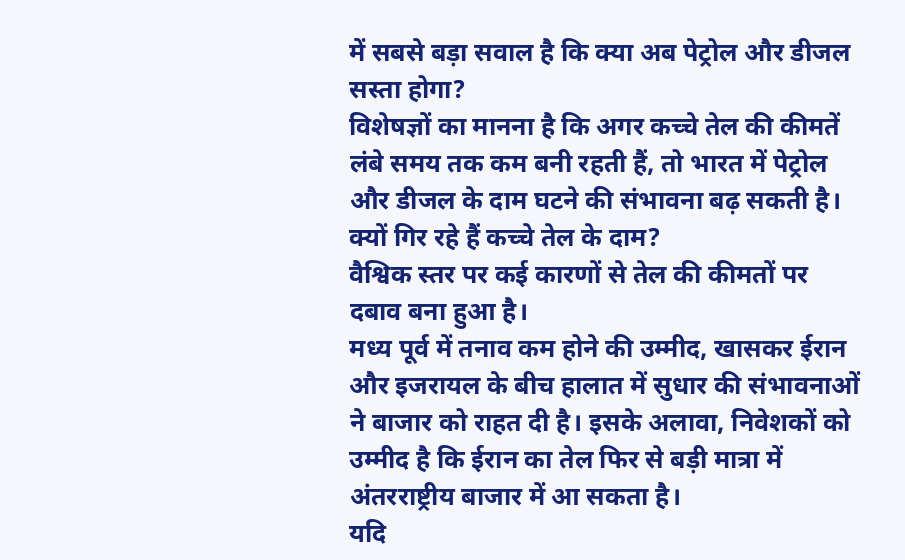में सबसे बड़ा सवाल है कि क्या अब पेट्रोल और डीजल सस्ता होगा?
विशेषज्ञों का मानना है कि अगर कच्चे तेल की कीमतें लंबे समय तक कम बनी रहती हैं, तो भारत में पेट्रोल और डीजल के दाम घटने की संभावना बढ़ सकती है।
क्यों गिर रहे हैं कच्चे तेल के दाम?
वैश्विक स्तर पर कई कारणों से तेल की कीमतों पर दबाव बना हुआ है।
मध्य पूर्व में तनाव कम होने की उम्मीद, खासकर ईरान और इजरायल के बीच हालात में सुधार की संभावनाओं ने बाजार को राहत दी है। इसके अलावा, निवेशकों को उम्मीद है कि ईरान का तेल फिर से बड़ी मात्रा में अंतरराष्ट्रीय बाजार में आ सकता है।
यदि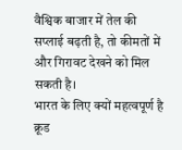वैश्विक बाजार में तेल की सप्लाई बढ़ती है, तो कीमतों में और गिरावट देखने को मिल सकती है।
भारत के लिए क्यों महत्वपूर्ण है क्रूड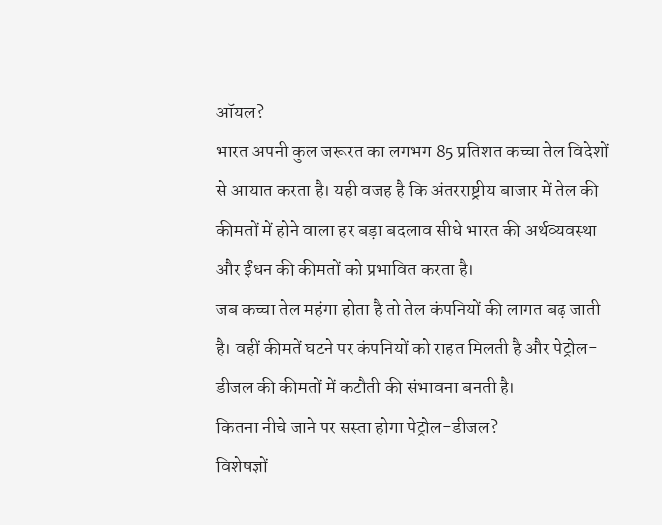ऑयल?
भारत अपनी कुल जरूरत का लगभग 85 प्रतिशत कच्चा तेल विदेशों से आयात करता है। यही वजह है कि अंतरराष्ट्रीय बाजार में तेल की कीमतों में होने वाला हर बड़ा बदलाव सीधे भारत की अर्थव्यवस्था और ईंधन की कीमतों को प्रभावित करता है।
जब कच्चा तेल महंगा होता है तो तेल कंपनियों की लागत बढ़ जाती है। वहीं कीमतें घटने पर कंपनियों को राहत मिलती है और पेट्रोल-डीजल की कीमतों में कटौती की संभावना बनती है।
कितना नीचे जाने पर सस्ता होगा पेट्रोल-डीजल?
विशेषज्ञों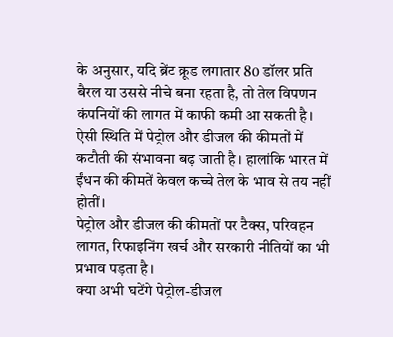के अनुसार, यदि ब्रेंट क्रूड लगातार 80 डॉलर प्रति बैरल या उससे नीचे बना रहता है, तो तेल विपणन कंपनियों की लागत में काफी कमी आ सकती है।
ऐसी स्थिति में पेट्रोल और डीजल की कीमतों में कटौती की संभावना बढ़ जाती है। हालांकि भारत में ईंधन की कीमतें केवल कच्चे तेल के भाव से तय नहीं होतीं।
पेट्रोल और डीजल की कीमतों पर टैक्स, परिवहन लागत, रिफाइनिंग खर्च और सरकारी नीतियों का भी प्रभाव पड़ता है।
क्या अभी घटेंगे पेट्रोल-डीजल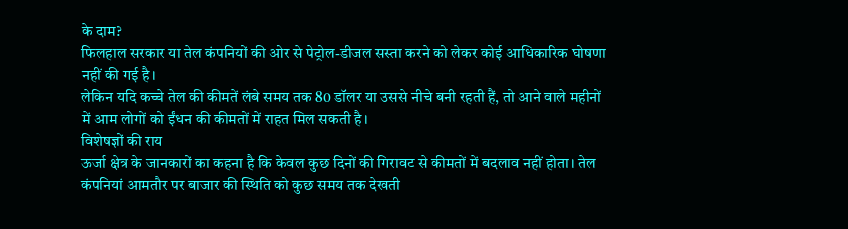के दाम?
फिलहाल सरकार या तेल कंपनियों की ओर से पेट्रोल-डीजल सस्ता करने को लेकर कोई आधिकारिक घोषणा नहीं की गई है।
लेकिन यदि कच्चे तेल की कीमतें लंबे समय तक 80 डॉलर या उससे नीचे बनी रहती हैं, तो आने वाले महीनों में आम लोगों को ईंधन की कीमतों में राहत मिल सकती है।
विशेषज्ञों की राय
ऊर्जा क्षेत्र के जानकारों का कहना है कि केवल कुछ दिनों की गिरावट से कीमतों में बदलाव नहीं होता। तेल कंपनियां आमतौर पर बाजार की स्थिति को कुछ समय तक देखती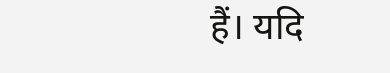हैं। यदि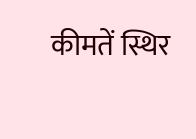कीमतें स्थिर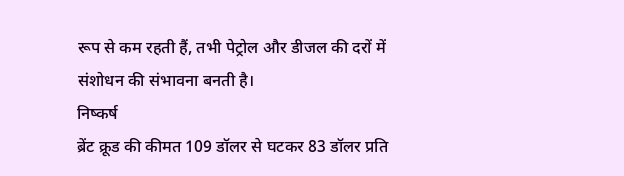रूप से कम रहती हैं, तभी पेट्रोल और डीजल की दरों में संशोधन की संभावना बनती है।
निष्कर्ष
ब्रेंट क्रूड की कीमत 109 डॉलर से घटकर 83 डॉलर प्रति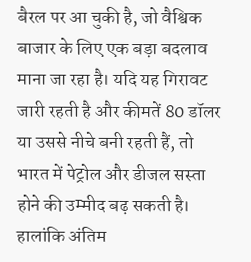बैरल पर आ चुकी है, जो वैश्विक बाजार के लिए एक बड़ा बदलाव माना जा रहा है। यदि यह गिरावट जारी रहती है और कीमतें 80 डॉलर या उससे नीचे बनी रहती हैं, तो भारत में पेट्रोल और डीजल सस्ता होने की उम्मीद बढ़ सकती है। हालांकि अंतिम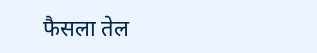फैसला तेल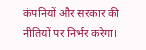कंपनियों और सरकार की नीतियों पर निर्भर करेगा।